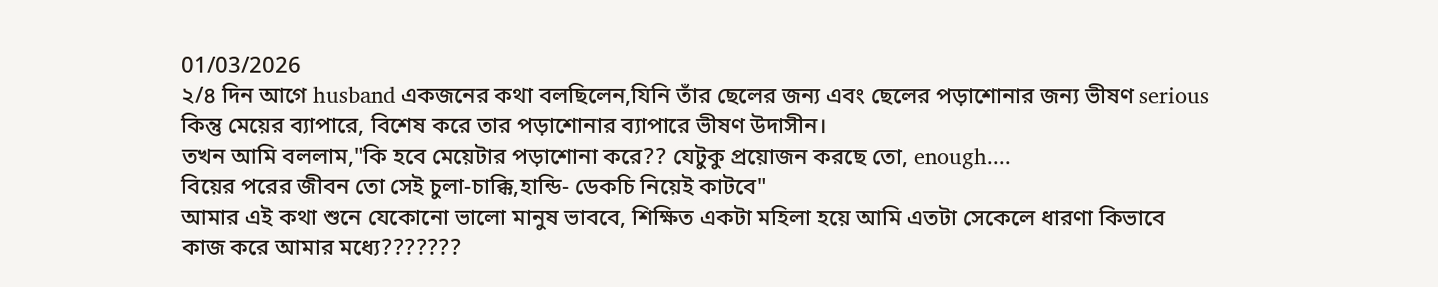01/03/2026
২/৪ দিন আগে husband একজনের কথা বলছিলেন,যিনি তাঁর ছেলের জন্য এবং ছেলের পড়াশোনার জন্য ভীষণ serious
কিন্তু মেয়ের ব্যাপারে, বিশেষ করে তার পড়াশোনার ব্যাপারে ভীষণ উদাসীন।
তখন আমি বললাম,"কি হবে মেয়েটার পড়াশোনা করে?? যেটুকু প্রয়োজন করছে তো, enough....
বিয়ের পরের জীবন তো সেই চুলা-চাক্কি,হান্ডি- ডেকচি নিয়েই কাটবে"
আমার এই কথা শুনে যেকোনো ভালো মানুষ ভাববে, শিক্ষিত একটা মহিলা হয়ে আমি এতটা সেকেলে ধারণা কিভাবে কাজ করে আমার মধ্যে???????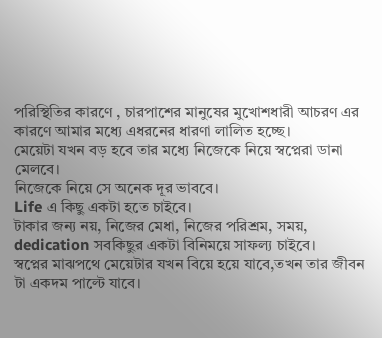পরিস্থিতির কারণে , চারপাশের মানুষের মুখোশধারী আচরণ এর কারণে আমার মধ্যে এধরনের ধারণা লালিত হচ্ছে।
মেয়েটা যখন বড় হবে তার মধ্যে নিজেকে নিয়ে স্বপ্নেরা ডানা মেলবে।
নিজেকে নিয়ে সে অনেক দূর ভাববে।
Life এ কিছু একটা হতে চাইবে।
টাকার জন্য নয়, নিজের মেধা, নিজের পরিশ্রম, সময়, dedication সবকিছুর একটা বিনিময়ে সাফল্য চাইবে।
স্বপ্নের মাঝপথে মেয়েটার যখন বিয়ে হয়ে যাবে,তখন তার জীবন টা একদম পাল্টে যাবে।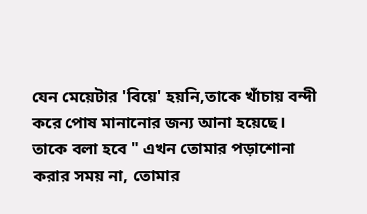যেন মেয়েটার 'বিয়ে' হয়নি,তাকে খাঁচায় বন্দী করে পোষ মানানোর জন্য আনা হয়েছে।
তাকে বলা হবে " এখন তোমার পড়াশোনা করার সময় না, তোমার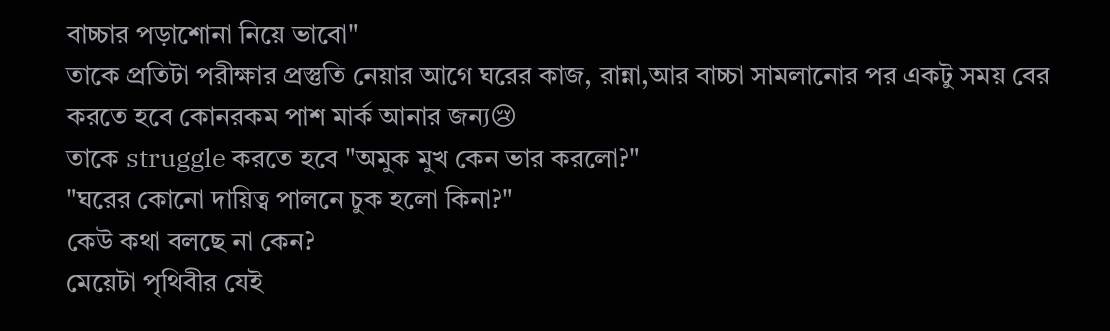বাচ্চার পড়াশোনা নিয়ে ভাবো"
তাকে প্রতিটা পরীক্ষার প্রস্তুতি নেয়ার আগে ঘরের কাজ, রান্না,আর বাচ্চা সামলানোর পর একটু সময় বের করতে হবে কোনরকম পাশ মার্ক আনার জন্য😢
তাকে struggle করতে হবে "অমুক মুখ কেন ভার করলো?"
"ঘরের কোনো দায়িত্ব পালনে চুক হলো কিনা?"
কেউ কথা বলছে না কেন?
মেয়েটা পৃথিবীর যেই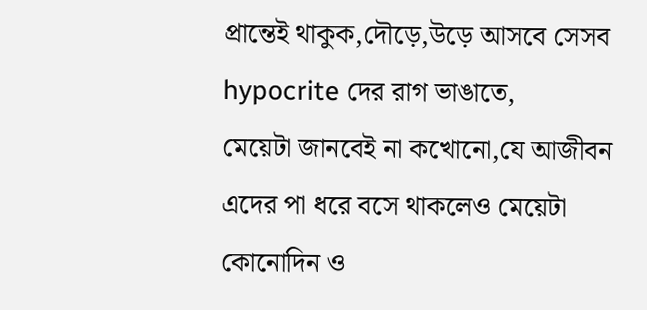প্রান্তেই থাকুক,দৌড়ে,উড়ে আসবে সেসব hypocrite দের রাগ ভাঙাতে,
মেয়েটা জানবেই না কখোনো,যে আজীবন এদের পা ধরে বসে থাকলেও মেয়েটা কোনোদিন ও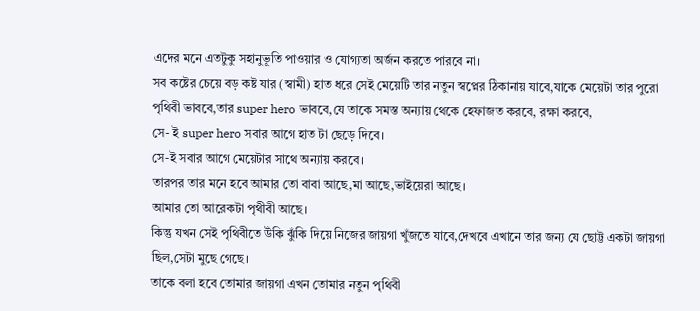এদের মনে এতটুকু সহানুভূতি পাওয়ার ও যোগ্যতা অর্জন করতে পারবে না।
সব কষ্টের চেয়ে বড় কষ্ট যার (স্বামী) হাত ধরে সেই মেয়েটি তার নতুন স্বপ্নের ঠিকানায় যাবে,যাকে মেয়েটা তার পুরো পৃথিবী ভাববে,তার super hero ভাববে,যে তাকে সমস্ত অন্যায় থেকে হেফাজত করবে, রক্ষা করবে,
সে- ই super hero সবার আগে হাত টা ছেড়ে দিবে।
সে-ই সবার আগে মেয়েটার সাথে অন্যায় করবে।
তারপর তার মনে হবে আমার তো বাবা আছে,মা আছে,ভাইয়েরা আছে।
আমার তো আরেকটা পৃথীবী আছে।
কিন্তু যখন সেই পৃথিবীতে উঁকি ঝুঁকি দিয়ে নিজের জায়গা খুঁজতে যাবে,দেখবে এখানে তার জন্য যে ছোট্ট একটা জায়গা ছিল,সেটা মুছে গেছে।
তাকে বলা হবে তোমার জায়গা এখন তোমার নতুন পৃথিবী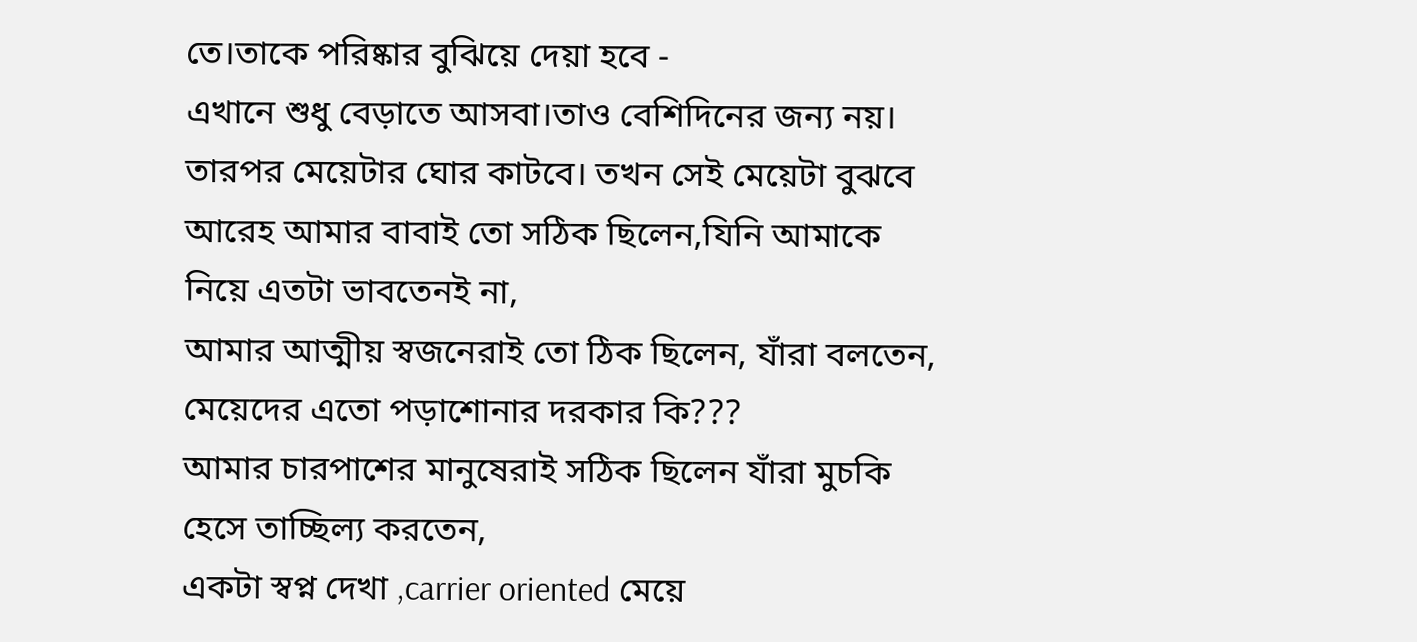তে।তাকে পরিষ্কার বুঝিয়ে দেয়া হবে -
এখানে শুধু বেড়াতে আসবা।তাও বেশিদিনের জন্য নয়।
তারপর মেয়েটার ঘোর কাটবে। তখন সেই মেয়েটা বুঝবে আরেহ আমার বাবাই তো সঠিক ছিলেন,যিনি আমাকে নিয়ে এতটা ভাবতেনই না,
আমার আত্মীয় স্বজনেরাই তো ঠিক ছিলেন, যাঁরা বলতেন, মেয়েদের এতো পড়াশোনার দরকার কি???
আমার চারপাশের মানুষেরাই সঠিক ছিলেন যাঁরা মুচকি হেসে তাচ্ছিল্য করতেন,
একটা স্বপ্ন দেখা ,carrier oriented মেয়ে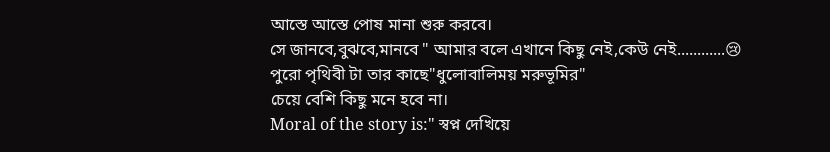আস্তে আস্তে পোষ মানা শুরু করবে।
সে জানবে,বুঝবে,মানবে " আমার বলে এখানে কিছু নেই,কেউ নেই............😢
পুরো পৃথিবী টা তার কাছে"ধুলোবালিময় মরুভূমির"
চেয়ে বেশি কিছু মনে হবে না।
Moral of the story is:" স্বপ্ন দেখিয়ে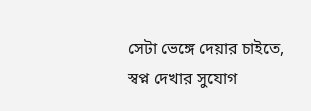সেটা ভেঙ্গে দেয়ার চাইতে, স্বপ্ন দেখার সুযোগ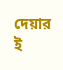দেয়ার ই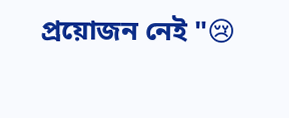প্রয়োজন নেই "😢